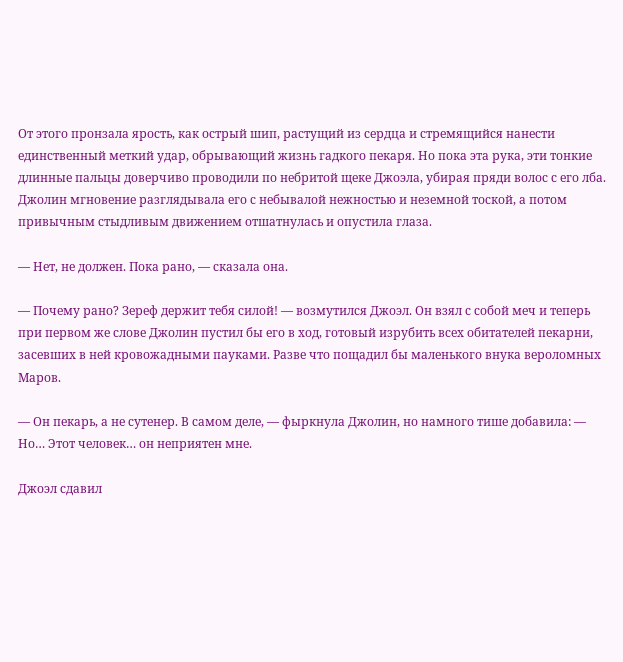От этого пронзала ярость, как острый шип, растущий из сердца и стремящийся нанести единственный меткий удар, обрывающий жизнь гадкого пекаря. Но пока эта рука, эти тонкие длинные пальцы доверчиво проводили по небритой щеке Джоэла, убирая пряди волос с его лба. Джолин мгновение разглядывала его с небывалой нежностью и неземной тоской, а потом привычным стыдливым движением отшатнулась и опустила глаза.

— Нет, не должен. Пока рано, — сказала она.

— Почему рано? Зереф держит тебя силой! — возмутился Джоэл. Он взял с собой меч и теперь при первом же слове Джолин пустил бы его в ход, готовый изрубить всех обитателей пекарни, засевших в ней кровожадными пауками. Разве что пощадил бы маленького внука вероломных Маров.

— Он пекарь, а не сутенер. В самом деле, — фыркнула Джолин, но намного тише добавила: — Но… Этот человек… он неприятен мне.

Джоэл сдавил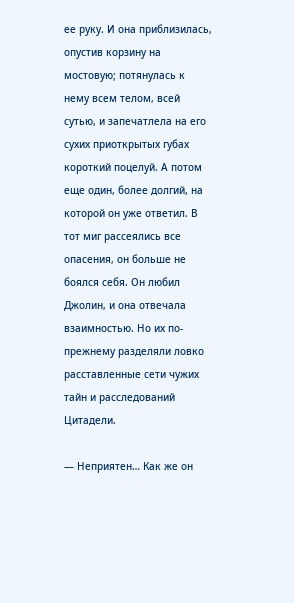ее руку. И она приблизилась, опустив корзину на мостовую; потянулась к нему всем телом, всей сутью, и запечатлела на его сухих приоткрытых губах короткий поцелуй. А потом еще один, более долгий, на которой он уже ответил. В тот миг рассеялись все опасения, он больше не боялся себя. Он любил Джолин, и она отвечала взаимностью. Но их по-прежнему разделяли ловко расставленные сети чужих тайн и расследований Цитадели.

— Неприятен… Как же он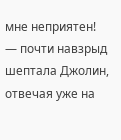мне неприятен! — почти навзрыд шептала Джолин, отвечая уже на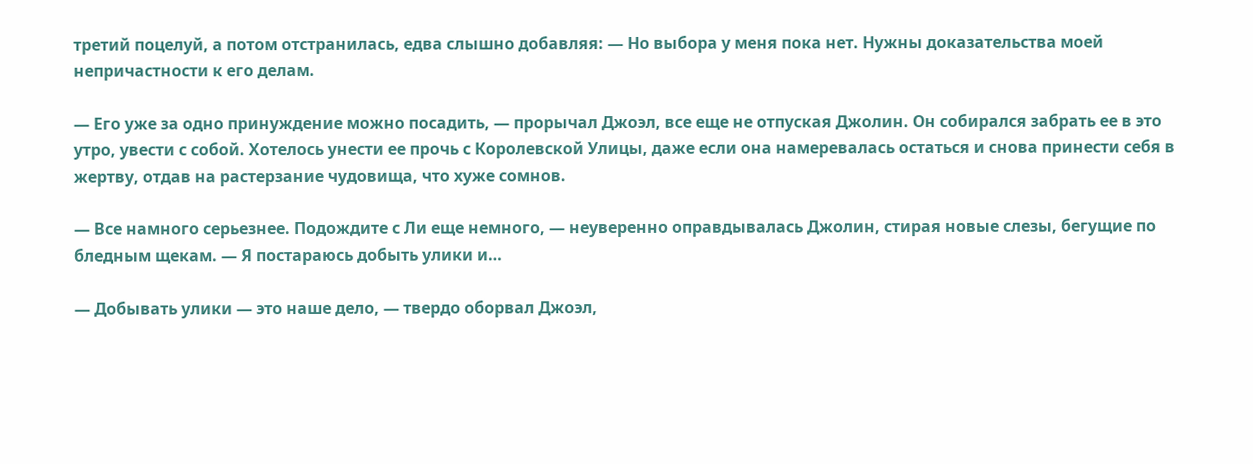третий поцелуй, а потом отстранилась, едва слышно добавляя: — Но выбора у меня пока нет. Нужны доказательства моей непричастности к его делам.

— Его уже за одно принуждение можно посадить, — прорычал Джоэл, все еще не отпуская Джолин. Он собирался забрать ее в это утро, увести с собой. Хотелось унести ее прочь с Королевской Улицы, даже если она намеревалась остаться и снова принести себя в жертву, отдав на растерзание чудовища, что хуже сомнов.

— Все намного серьезнее. Подождите с Ли еще немного, — неуверенно оправдывалась Джолин, стирая новые слезы, бегущие по бледным щекам. — Я постараюсь добыть улики и…

— Добывать улики — это наше дело, — твердо оборвал Джоэл,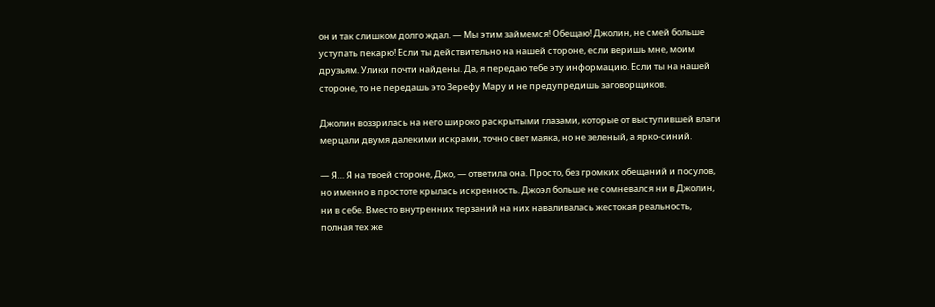он и так слишком долго ждал. — Мы этим займемся! Обещаю! Джолин, не смей больше уступать пекарю! Если ты действительно на нашей стороне, если веришь мне, моим друзьям. Улики почти найдены. Да, я передаю тебе эту информацию. Если ты на нашей стороне, то не передашь это Зерефу Мару и не предупредишь заговорщиков.

Джолин воззрилась на него широко раскрытыми глазами, которые от выступившей влаги мерцали двумя далекими искрами, точно свет маяка, но не зеленый, а ярко-синий.

— Я… Я на твоей стороне, Джо, — ответила она. Просто, без громких обещаний и посулов, но именно в простоте крылась искренность. Джоэл больше не сомневался ни в Джолин, ни в себе. Вместо внутренних терзаний на них наваливалась жестокая реальность, полная тех же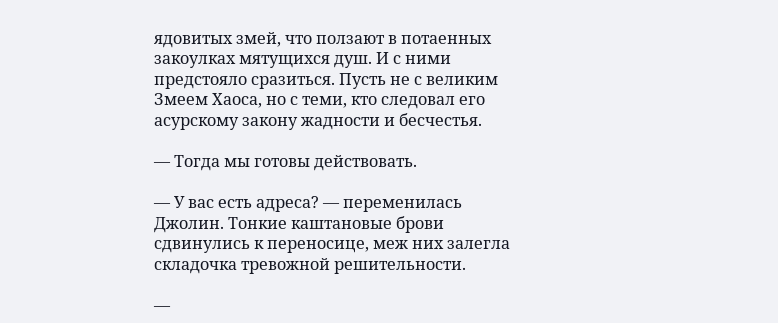ядовитых змей, что ползают в потаенных закоулках мятущихся душ. И с ними предстояло сразиться. Пусть не с великим Змеем Хаоса, но с теми, кто следовал его асурскому закону жадности и бесчестья.

— Тогда мы готовы действовать.

— У вас есть адреса? — переменилась Джолин. Тонкие каштановые брови сдвинулись к переносице, меж них залегла складочка тревожной решительности.

—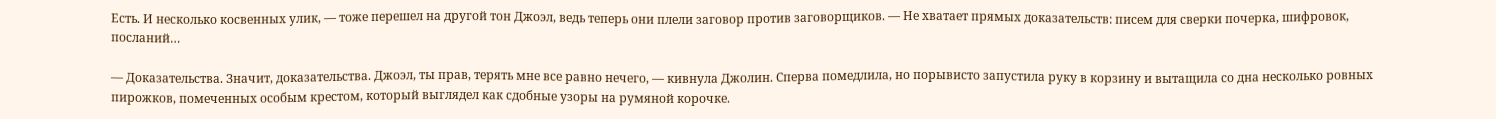Есть. И несколько косвенных улик, — тоже перешел на другой тон Джоэл, ведь теперь они плели заговор против заговорщиков. — Не хватает прямых доказательств: писем для сверки почерка, шифровок, посланий…

— Доказательства. Значит, доказательства. Джоэл, ты прав, терять мне все равно нечего, — кивнула Джолин. Сперва помедлила, но порывисто запустила руку в корзину и вытащила со дна несколько ровных пирожков, помеченных особым крестом, который выглядел как сдобные узоры на румяной корочке.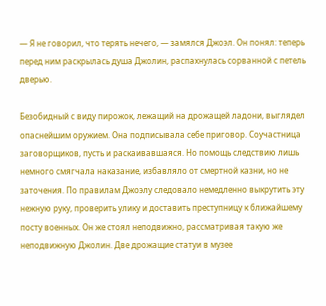— Я не говорил, что терять нечего, — замялся Джоэл. Он понял: теперь перед ним раскрылась душа Джолин, распахнулась сорванной с петель дверью.

Безобидный с виду пирожок, лежащий на дрожащей ладони, выглядел опаснейшим оружием. Она подписывала себе приговор. Соучастница заговорщиков, пусть и раскаивавшаяся. Но помощь следствию лишь немного смягчала наказание, избавляло от смертной казни, но не заточения. По правилам Джоэлу следовало немедленно выкрутить эту нежную руку, проверить улику и доставить преступницу к ближайшему посту военных. Он же стоял неподвижно, рассматривая такую же неподвижную Джолин. Две дрожащие статуи в музее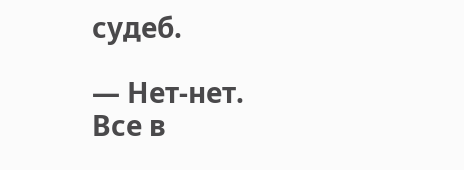судеб.

— Нет-нет. Все в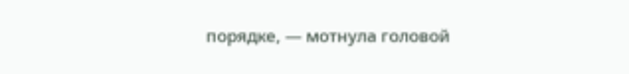порядке, — мотнула головой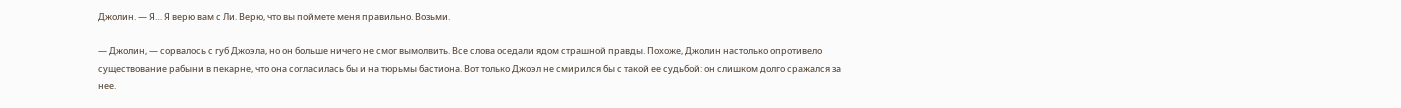Джолин. — Я… Я верю вам с Ли. Верю, что вы поймете меня правильно. Возьми.

— Джолин, — сорвалось с губ Джоэла, но он больше ничего не смог вымолвить. Все слова оседали ядом страшной правды. Похоже, Джолин настолько опротивело существование рабыни в пекарне, что она согласилась бы и на тюрьмы бастиона. Вот только Джоэл не смирился бы с такой ее судьбой: он слишком долго сражался за нее.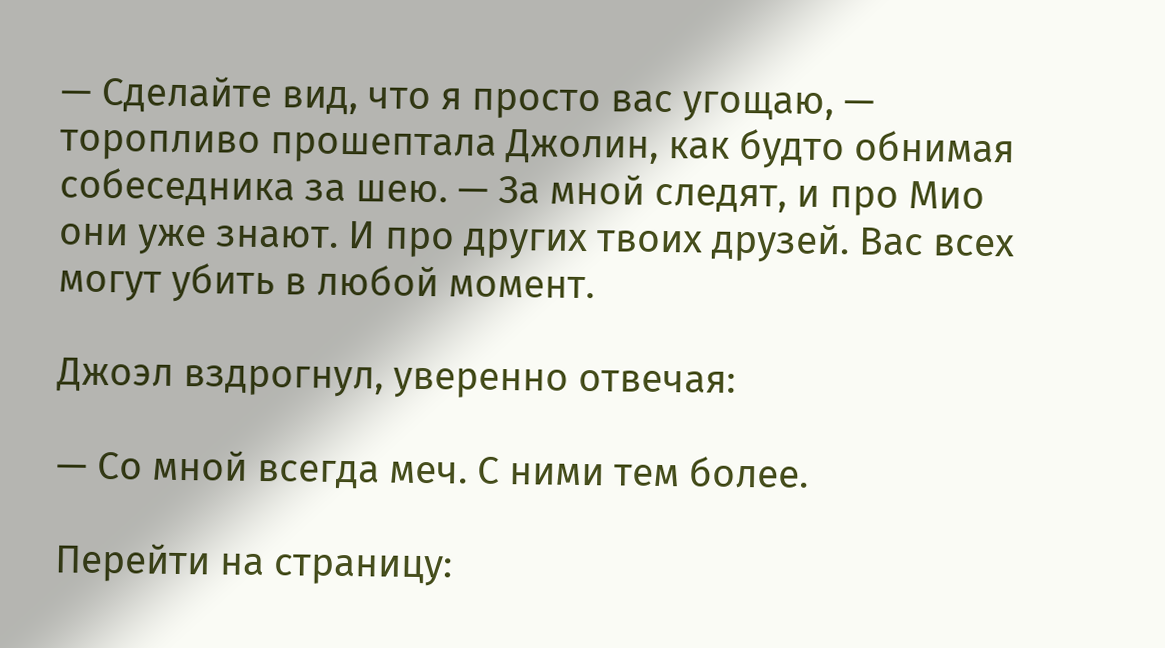— Сделайте вид, что я просто вас угощаю, — торопливо прошептала Джолин, как будто обнимая собеседника за шею. — За мной следят, и про Мио они уже знают. И про других твоих друзей. Вас всех могут убить в любой момент.

Джоэл вздрогнул, уверенно отвечая:

— Со мной всегда меч. С ними тем более.

Перейти на страницу: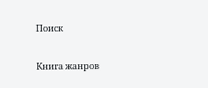Поиск

Книга жанров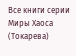Все книги серии Миры Хаоса (Токарева)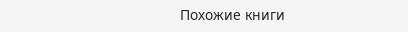Похожие книги